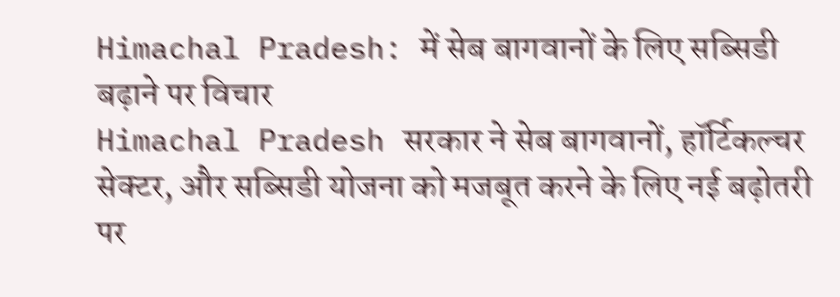Himachal Pradesh: में सेब बागवानों के लिए सब्सिडी बढ़ाने पर विचार
Himachal Pradesh सरकार ने सेब बागवानों, हॉर्टिकल्चर सेक्टर, और सब्सिडी योजना को मजबूत करने के लिए नई बढ़ोतरी पर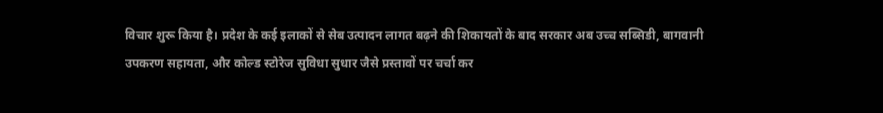विचार शुरू किया है। प्रदेश के कई इलाकों से सेब उत्पादन लागत बढ़ने की शिकायतों के बाद सरकार अब उच्च सब्सिडी, बागवानी उपकरण सहायता, और कोल्ड स्टोरेज सुविधा सुधार जैसे प्रस्तावों पर चर्चा कर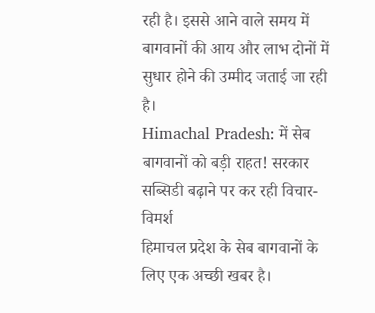रही है। इससे आने वाले समय में बागवानों की आय और लाभ दोनों में सुधार होने की उम्मीद जताई जा रही है।
Himachal Pradesh: में सेब बागवानों को बड़ी राहत! सरकार सब्सिडी बढ़ाने पर कर रही विचार-विमर्श
हिमाचल प्रदेश के सेब बागवानों के लिए एक अच्छी खबर है।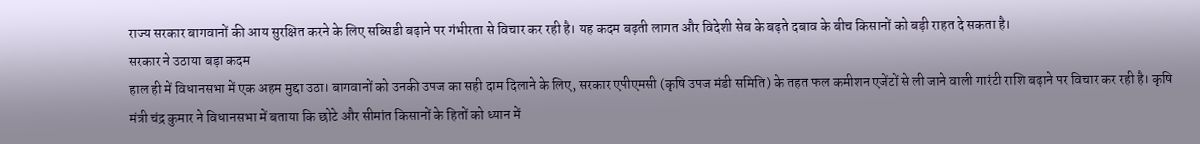राज्य सरकार बागवानों की आय सुरक्षित करने के लिए सब्सिडी बढ़ाने पर गंभीरता से विचार कर रही है। यह कदम बढ़ती लागत और विदेशी सेब के बढ़ते दबाव के बीच किसानों को बड़ी राहत दे सकता है।
सरकार ने उठाया बड़ा कदम
हाल ही में विधानसभा में एक अहम मुद्दा उठा। बागवानों को उनकी उपज का सही दाम दिलाने के लिए, सरकार एपीएमसी (कृषि उपज मंडी समिति) के तहत फल कमीशन एजेंटों से ली जाने वाली गारंटी राशि बढ़ाने पर विचार कर रही है। कृषि मंत्री चंद्र कुमार ने विधानसभा में बताया कि छोटे और सीमांत किसानों के हितों को ध्यान में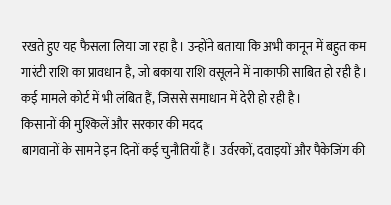रखते हुए यह फैसला लिया जा रहा है। उन्होंने बताया कि अभी कानून में बहुत कम गारंटी राशि का प्रावधान है, जो बकाया राशि वसूलने में नाकाफी साबित हो रही है। कई मामले कोर्ट में भी लंबित हैं, जिससे समाधान में देरी हो रही है।
किसानों की मुश्किलें और सरकार की मदद
बागवानों के सामने इन दिनों कई चुनौतियाँ हैं। उर्वरकों, दवाइयों और पैकेजिंग की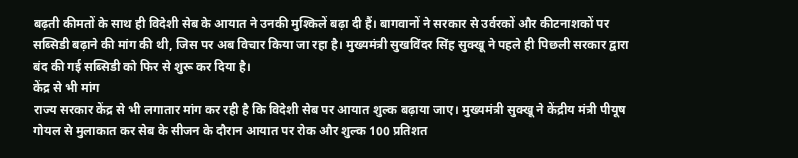बढ़ती कीमतों के साथ ही विदेशी सेब के आयात ने उनकी मुश्किलें बढ़ा दी हैं। बागवानों ने सरकार से उर्वरकों और कीटनाशकों पर सब्सिडी बढ़ाने की मांग की थी, जिस पर अब विचार किया जा रहा है। मुख्यमंत्री सुखविंदर सिंह सुक्खू ने पहले ही पिछली सरकार द्वारा बंद की गई सब्सिडी को फिर से शुरू कर दिया है।
केंद्र से भी मांग
राज्य सरकार केंद्र से भी लगातार मांग कर रही है कि विदेशी सेब पर आयात शुल्क बढ़ाया जाए। मुख्यमंत्री सुक्खू ने केंद्रीय मंत्री पीयूष गोयल से मुलाकात कर सेब के सीजन के दौरान आयात पर रोक और शुल्क 100 प्रतिशत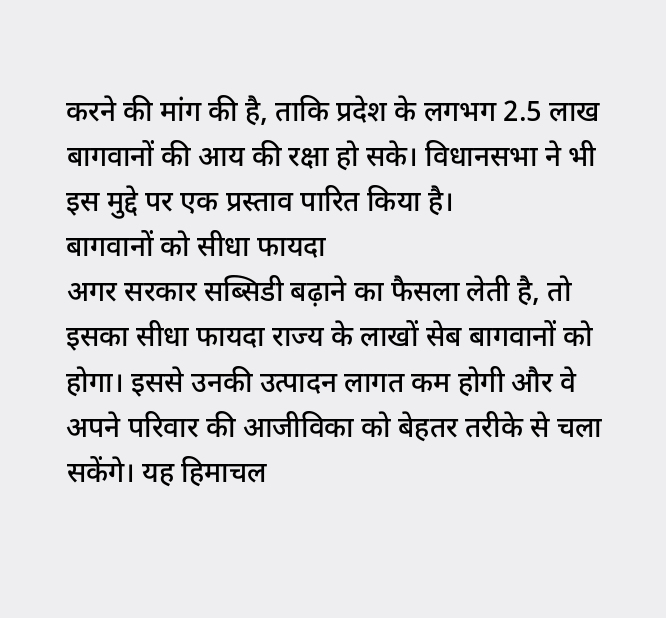करने की मांग की है, ताकि प्रदेश के लगभग 2.5 लाख बागवानों की आय की रक्षा हो सके। विधानसभा ने भी इस मुद्दे पर एक प्रस्ताव पारित किया है।
बागवानों को सीधा फायदा
अगर सरकार सब्सिडी बढ़ाने का फैसला लेती है, तो इसका सीधा फायदा राज्य के लाखों सेब बागवानों को होगा। इससे उनकी उत्पादन लागत कम होगी और वे अपने परिवार की आजीविका को बेहतर तरीके से चला सकेंगे। यह हिमाचल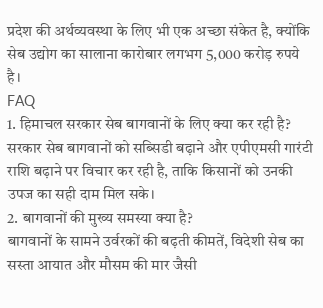प्रदेश की अर्थव्यवस्था के लिए भी एक अच्छा संकेत है, क्योंकि सेब उद्योग का सालाना कारोबार लगभग 5,000 करोड़ रुपये है।
FAQ
1. हिमाचल सरकार सेब बागवानों के लिए क्या कर रही है?
सरकार सेब बागवानों को सब्सिडी बढ़ाने और एपीएमसी गारंटी राशि बढ़ाने पर विचार कर रही है, ताकि किसानों को उनकी उपज का सही दाम मिल सके।
2. बागवानों की मुख्य समस्या क्या है?
बागवानों के सामने उर्वरकों की बढ़ती कीमतें, विदेशी सेब का सस्ता आयात और मौसम की मार जैसी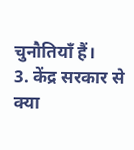चुनौतियाँ हैं।
3. केंद्र सरकार से क्या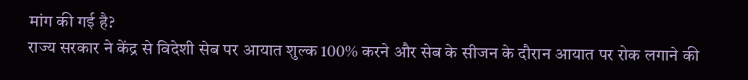मांग की गई है?
राज्य सरकार ने केंद्र से विदेशी सेब पर आयात शुल्क 100% करने और सेब के सीजन के दौरान आयात पर रोक लगाने की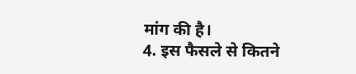मांग की है।
4. इस फैसले से कितने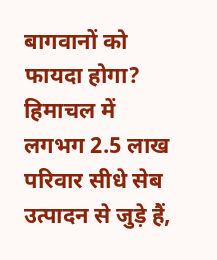बागवानों को फायदा होगा?
हिमाचल में लगभग 2.5 लाख परिवार सीधे सेब उत्पादन से जुड़े हैं,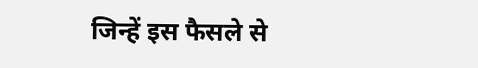जिन्हें इस फैसले से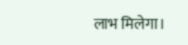लाभ मिलेगा।